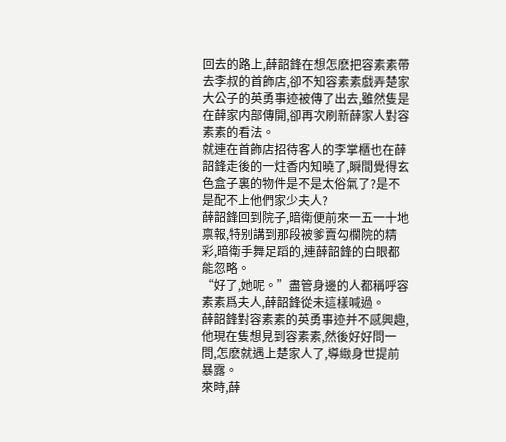回去的路上,薛韶鋒在想怎麽把容素素帶去李叔的首飾店,卻不知容素素戲弄楚家大公子的英勇事迹被傳了出去,雖然隻是在薛家内部傳開,卻再次刷新薛家人對容素素的看法。
就連在首飾店招待客人的李掌櫃也在薛韶鋒走後的一炷香内知曉了,瞬間覺得玄色盒子裏的物件是不是太俗氣了?是不是配不上他們家少夫人?
薛韶鋒回到院子,暗衛便前來一五一十地禀報,特别講到那段被爹賣勾欄院的精彩,暗衛手舞足蹈的,連薛韶鋒的白眼都能忽略。
“好了,她呢。”盡管身邊的人都稱呼容素素爲夫人,薛韶鋒從未這樣喊過。
薛韶鋒對容素素的英勇事迹并不感興趣,他現在隻想見到容素素,然後好好問一問,怎麽就遇上楚家人了,導緻身世提前暴露。
來時,薛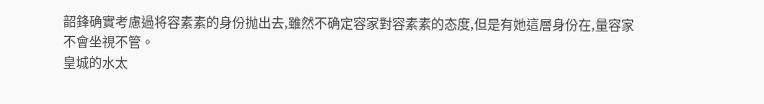韶鋒确實考慮過将容素素的身份抛出去,雖然不确定容家對容素素的态度,但是有她這層身份在,量容家不會坐視不管。
皇城的水太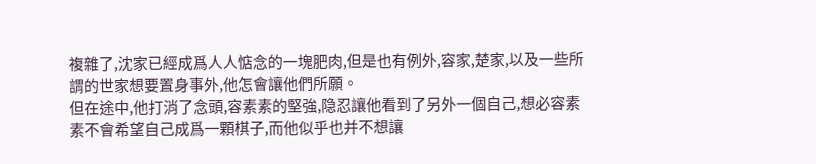複雜了,沈家已經成爲人人惦念的一塊肥肉,但是也有例外,容家,楚家,以及一些所謂的世家想要置身事外,他怎會讓他們所願。
但在途中,他打消了念頭,容素素的堅強,隐忍讓他看到了另外一個自己,想必容素素不會希望自己成爲一顆棋子,而他似乎也并不想讓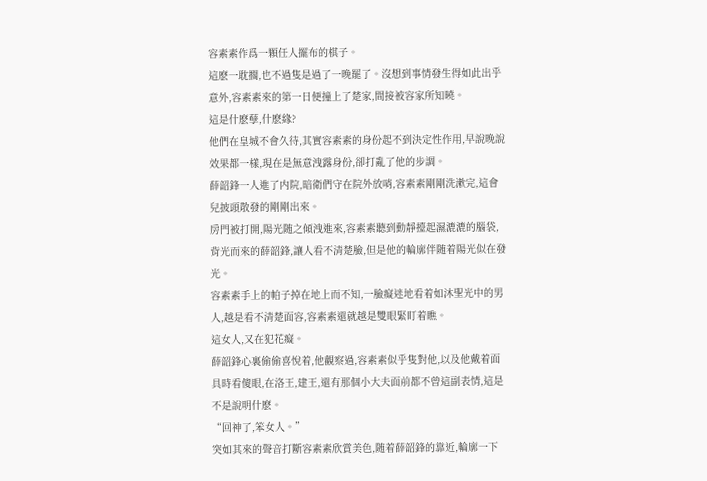容素素作爲一顆任人擺布的棋子。
這麽一耽擱,也不過隻是過了一晚罷了。沒想到事情發生得如此出乎意外,容素素來的第一日便撞上了楚家,間接被容家所知曉。
這是什麽孽,什麽緣?
他們在皇城不會久待,其實容素素的身份起不到決定性作用,早說晚說效果都一樣,現在是無意洩露身份,卻打亂了他的步調。
薛韶鋒一人進了内院,暗衛們守在院外放哨,容素素剛剛洗漱完,這會兒披頭散發的剛剛出來。
房門被打開,陽光随之傾洩進來,容素素聽到動靜擡起濕漉漉的腦袋,背光而來的薛韶鋒,讓人看不清楚臉,但是他的輪廓伴随着陽光似在發光。
容素素手上的帕子掉在地上而不知,一臉癡迷地看着如沐聖光中的男人,越是看不清楚面容,容素素還就越是雙眼緊盯着瞧。
這女人,又在犯花癡。
薛韶鋒心裏偷偷喜悅着,他觀察過,容素素似乎隻對他,以及他戴着面具時看傻眼,在洛王,建王,還有那個小大夫面前都不曾這副表情,這是不是說明什麽。
“回神了,笨女人。”
突如其來的聲音打斷容素素欣賞美色,随着薛韶鋒的靠近,輪廓一下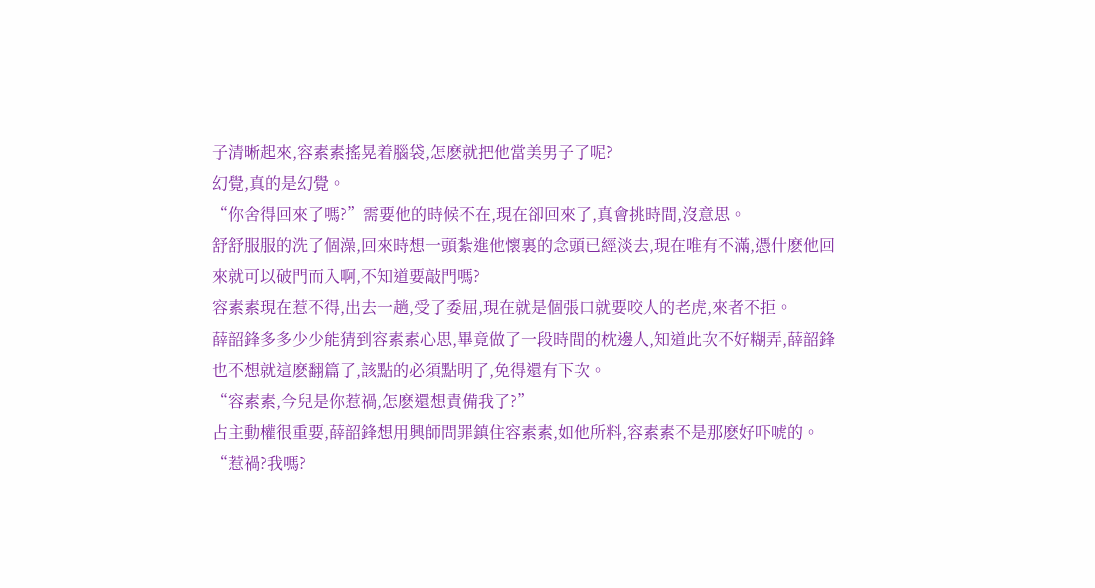子清晰起來,容素素搖晃着腦袋,怎麽就把他當美男子了呢?
幻覺,真的是幻覺。
“你舍得回來了嗎?”需要他的時候不在,現在卻回來了,真會挑時間,沒意思。
舒舒服服的洗了個澡,回來時想一頭紮進他懷裏的念頭已經淡去,現在唯有不滿,憑什麽他回來就可以破門而入啊,不知道要敲門嗎?
容素素現在惹不得,出去一趟,受了委屈,現在就是個張口就要咬人的老虎,來者不拒。
薛韶鋒多多少少能猜到容素素心思,畢竟做了一段時間的枕邊人,知道此次不好糊弄,薛韶鋒也不想就這麽翻篇了,該點的必須點明了,免得還有下次。
“容素素,今兒是你惹禍,怎麽還想責備我了?”
占主動權很重要,薛韶鋒想用興師問罪鎮住容素素,如他所料,容素素不是那麽好吓唬的。
“惹禍?我嗎?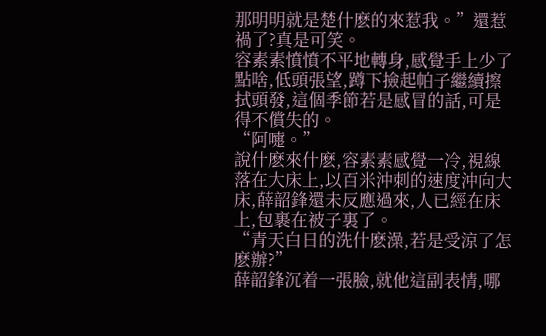那明明就是楚什麽的來惹我。”還惹禍了?真是可笑。
容素素憤憤不平地轉身,感覺手上少了點啥,低頭張望,蹲下撿起帕子繼續擦拭頭發,這個季節若是感冒的話,可是得不償失的。
“阿嚏。”
說什麽來什麽,容素素感覺一冷,視線落在大床上,以百米沖刺的速度沖向大床,薛韶鋒還未反應過來,人已經在床上,包裹在被子裏了。
“青天白日的洗什麽澡,若是受涼了怎麽辦?”
薛韶鋒沉着一張臉,就他這副表情,哪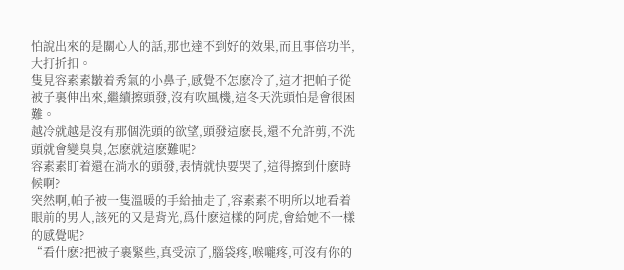怕說出來的是關心人的話,那也達不到好的效果,而且事倍功半,大打折扣。
隻見容素素皺着秀氣的小鼻子,感覺不怎麽冷了,這才把帕子從被子裏伸出來,繼續擦頭發,沒有吹風機,這冬天洗頭怕是會很困難。
越冷就越是沒有那個洗頭的欲望,頭發這麽長,還不允許剪,不洗頭就會變臭臭,怎麽就這麽難呢?
容素素盯着還在淌水的頭發,表情就快要哭了,這得擦到什麽時候啊?
突然啊,帕子被一隻溫暖的手給抽走了,容素素不明所以地看着眼前的男人,該死的又是背光,爲什麽這樣的阿虎,會給她不一樣的感覺呢?
“看什麽?把被子裹緊些,真受涼了,腦袋疼,喉嚨疼,可沒有你的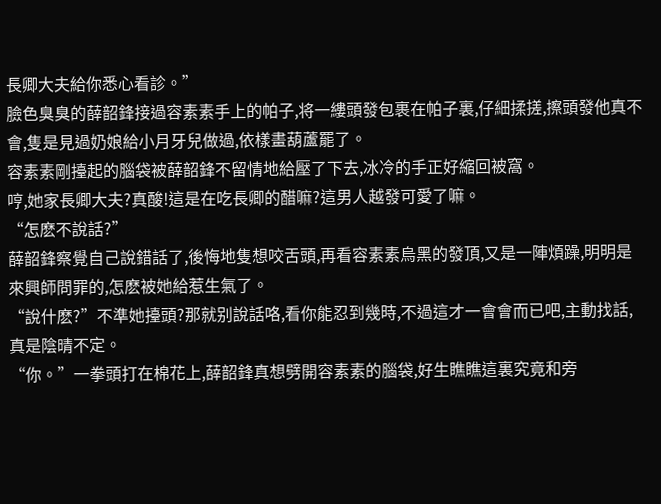長卿大夫給你悉心看診。”
臉色臭臭的薛韶鋒接過容素素手上的帕子,将一縷頭發包裹在帕子裏,仔細揉搓,擦頭發他真不會,隻是見過奶娘給小月牙兒做過,依樣畫葫蘆罷了。
容素素剛擡起的腦袋被薛韶鋒不留情地給壓了下去,冰冷的手正好縮回被窩。
哼,她家長卿大夫?真酸!這是在吃長卿的醋嘛?這男人越發可愛了嘛。
“怎麽不說話?”
薛韶鋒察覺自己說錯話了,後悔地隻想咬舌頭,再看容素素烏黑的發頂,又是一陣煩躁,明明是來興師問罪的,怎麽被她給惹生氣了。
“說什麽?”不準她擡頭?那就别說話咯,看你能忍到幾時,不過這才一會會而已吧,主動找話,真是陰晴不定。
“你。”一拳頭打在棉花上,薛韶鋒真想劈開容素素的腦袋,好生瞧瞧這裏究竟和旁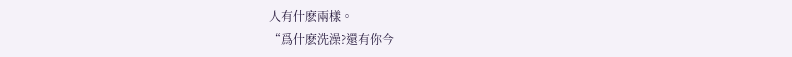人有什麽兩樣。
“爲什麽洗澡?還有你今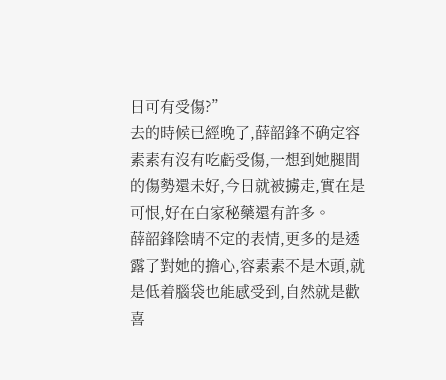日可有受傷?”
去的時候已經晚了,薛韶鋒不确定容素素有沒有吃虧受傷,一想到她腿間的傷勢還未好,今日就被擄走,實在是可恨,好在白家秘藥還有許多。
薛韶鋒陰晴不定的表情,更多的是透露了對她的擔心,容素素不是木頭,就是低着腦袋也能感受到,自然就是歡喜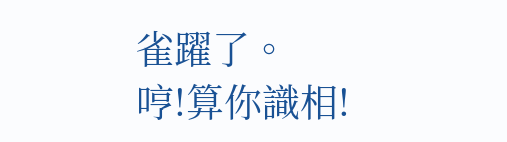雀躍了。
哼!算你識相!